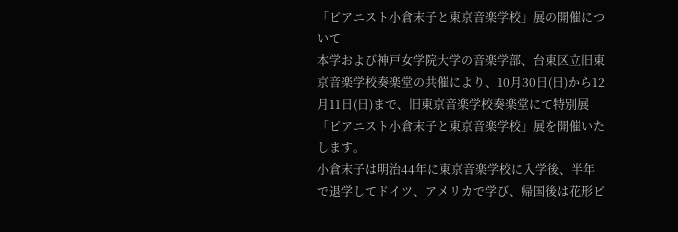「ピアニスト小倉末子と東京音楽学校」展の開催について
本学および神戸女学院大学の音楽学部、台東区立旧東京音楽学校奏楽堂の共催により、10月30日(日)から12月11日(日)まで、旧東京音楽学校奏楽堂にて特別展「ピアニスト小倉末子と東京音楽学校」展を開催いたします。
小倉末子は明治44年に東京音楽学校に入学後、半年で退学してドイツ、アメリカで学び、帰国後は花形ピ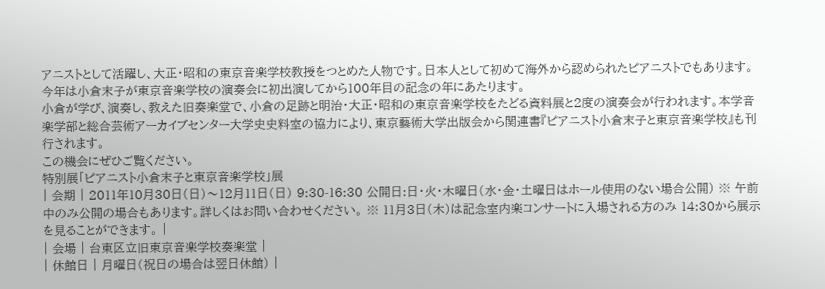アニストとして活躍し、大正・昭和の東京音楽学校教授をつとめた人物です。日本人として初めて海外から認められたピアニストでもあります。
今年は小倉末子が東京音楽学校の演奏会に初出演してから100年目の記念の年にあたります。
小倉が学び、演奏し、教えた旧奏楽堂で、小倉の足跡と明治・大正・昭和の東京音楽学校をたどる資料展と2度の演奏会が行われます。本学音楽学部と総合芸術アーカイブセンター大学史史料室の協力により、東京藝術大学出版会から関連書『ピアニスト小倉末子と東京音楽学校』も刊行されます。
この機会にぜひご覧ください。
特別展「ピアニスト小倉末子と東京音楽学校」展
| 会期 | 2011年10月30日(日)〜12月11日(日) 9:30-16:30 公開日:日・火・木曜日(水・金・土曜日はホール使用のない場合公開) ※ 午前中のみ公開の場合もあります。詳しくはお問い合わせください。 ※ 11月3日(木)は記念室内楽コンサートに入場される方のみ 14:30から展示を見ることができます。 |
| 会場 | 台東区立旧東京音楽学校奏楽堂 |
| 休館日 | 月曜日(祝日の場合は翌日休館) |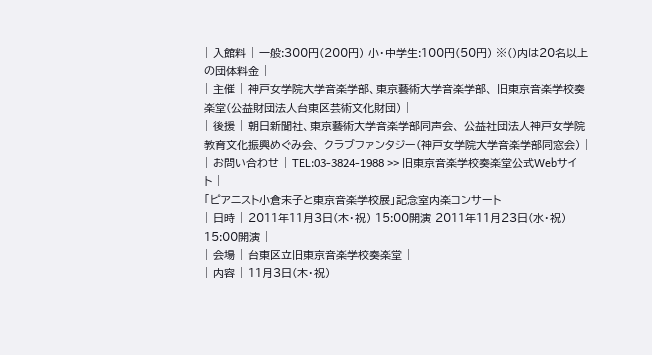| 入館料 | 一般:300円(200円) 小・中学生:100円(50円) ※()内は20名以上の団体料金 |
| 主催 | 神戸女学院大学音楽学部、東京藝術大学音楽学部、 旧東京音楽学校奏楽堂(公益財団法人台東区芸術文化財団) |
| 後援 | 朝日新聞社、東京藝術大学音楽学部同声会、 公益社団法人神戸女学院教育文化振興めぐみ会、 クラブファンタジー(神戸女学院大学音楽学部同窓会) |
| お問い合わせ | TEL:03-3824-1988 >> 旧東京音楽学校奏楽堂公式Webサイト |
「ピアニスト小倉末子と東京音楽学校展」記念室内楽コンサート
| 日時 | 2011年11月3日(木・祝) 15:00開演 2011年11月23日(水・祝) 15:00開演 |
| 会場 | 台東区立旧東京音楽学校奏楽堂 |
| 内容 | 11月3日(木・祝)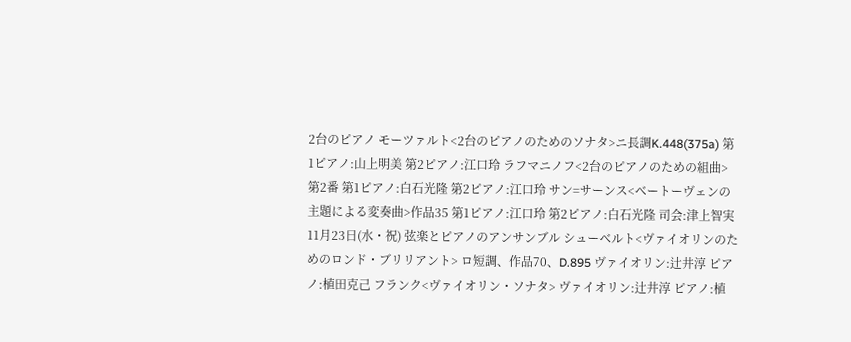2台のピアノ モーツァルト<2台のピアノのためのソナタ>ニ長調K.448(375a) 第1ピアノ:山上明美 第2ピアノ:江口玲 ラフマニノフ<2台のピアノのための組曲>第2番 第1ピアノ:白石光隆 第2ピアノ:江口玲 サン=サーンス<ベートーヴェンの主題による変奏曲>作品35 第1ピアノ:江口玲 第2ピアノ:白石光隆 司会:津上智実 11月23日(水・祝) 弦楽とピアノのアンサンブル シューベルト<ヴァイオリンのためのロンド・ブリリアント> ロ短調、作品70、D.895 ヴァイオリン:辻井淳 ピアノ:植田克己 フランク<ヴァイオリン・ソナタ> ヴァイオリン:辻井淳 ピアノ:植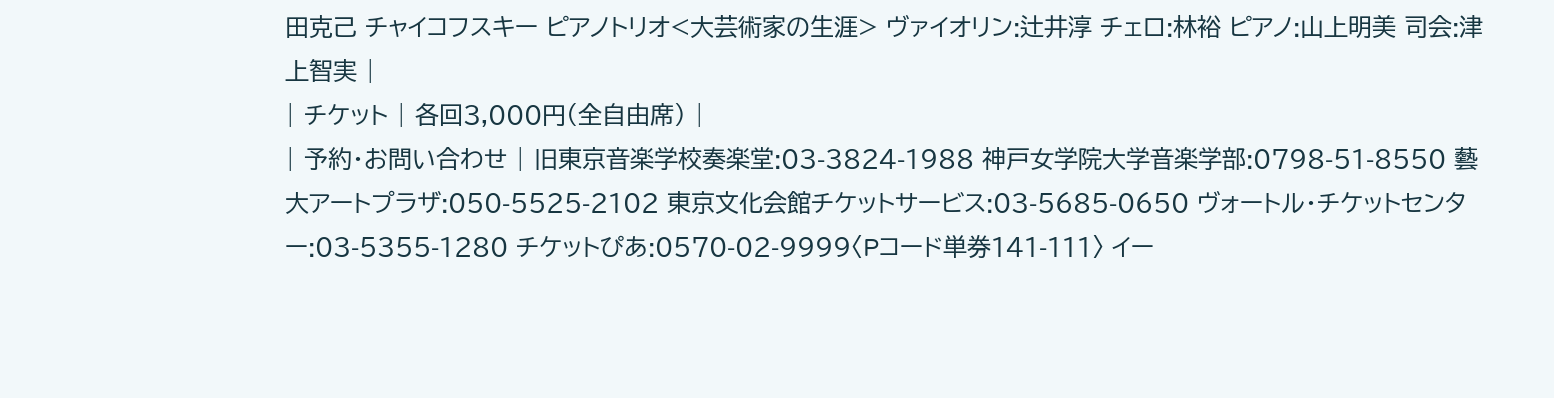田克己 チャイコフスキー ピアノトリオ<大芸術家の生涯> ヴァイオリン:辻井淳 チェロ:林裕 ピアノ:山上明美 司会:津上智実 |
| チケット | 各回3,000円(全自由席) |
| 予約・お問い合わせ | 旧東京音楽学校奏楽堂:03-3824-1988 神戸女学院大学音楽学部:0798-51-8550 藝大アートプラザ:050-5525-2102 東京文化会館チケットサービス:03-5685-0650 ヴォートル・チケットセンター:03-5355-1280 チケットぴあ:0570-02-9999〈Pコード単券141-111〉 イー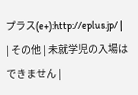プラス(e+):http://eplus.jp/ |
| その他 | 未就学児の入場はできません |